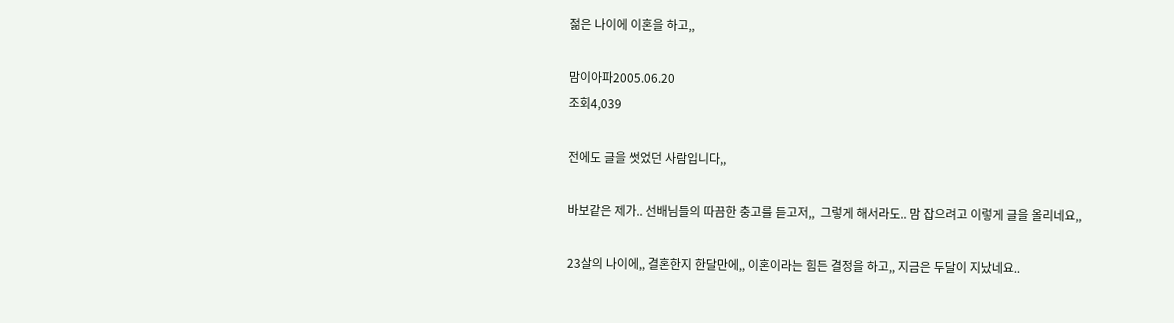젊은 나이에 이혼을 하고,,

맘이아파2005.06.20
조회4,039

전에도 글을 썻었던 사람입니다,,

바보같은 제가.. 선배님들의 따끔한 충고를 듣고저,,  그렇게 해서라도.. 맘 잡으려고 이렇게 글을 올리네요,,

23살의 나이에,, 결혼한지 한달만에,, 이혼이라는 힘든 결정을 하고,, 지금은 두달이 지났네요..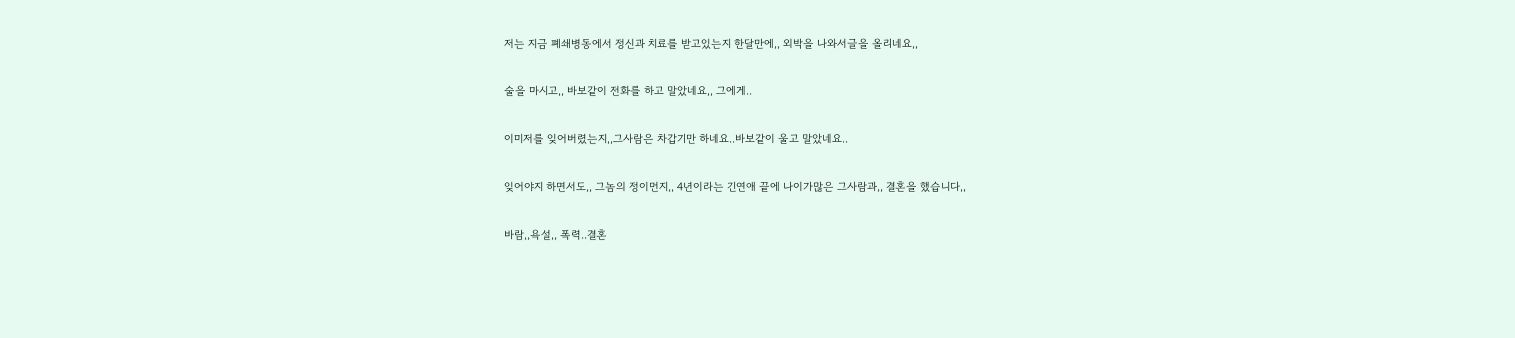저는 지금 폐쇄병동에서 정신과 치료를 받고있는지 한달만에,, 외박을 나와서글을 올리네요,,

술을 마시고,, 바보같이 전화를 하고 말았네요,, 그에게..

이미저를 잊어버렸는지,,그사람은 차갑기만 하네요..바보같이 울고 말았네요..

잊어야지 하면서도,, 그놈의 정이먼지,, 4년이라는 긴연애 끝에 나이가많은 그사람과,, 결혼을 했습니다,,

바람,,욕설,, 폭력..결혼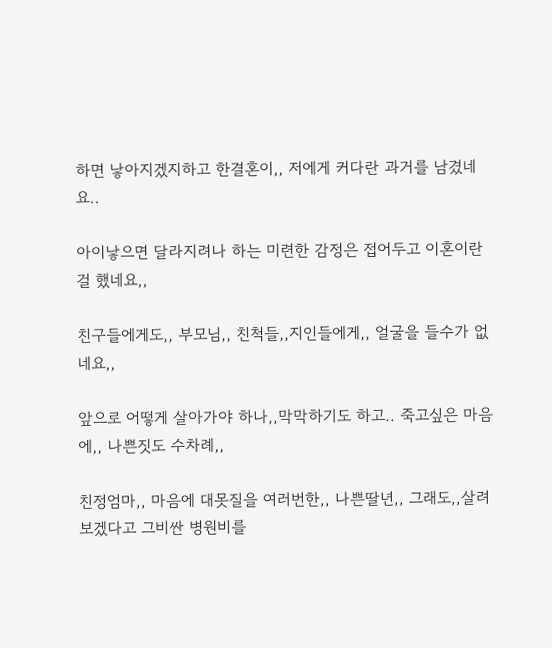하면 낳아지겠지하고 한결혼이,, 저에게 커다란 과거를 남겼네요..

아이낳으면 달라지려나 하는 미련한 감정은 접어두고 이혼이란걸 했네요,,

친구들에게도,, 부모님,, 친척들,,지인들에게,, 얼굴을 들수가 없네요,,

앞으로 어떻게 살아가야 하나,,막막하기도 하고.. 죽고싶은 마음에,, 나쁜짓도 수차례,,

친정엄마,, 마음에 대못질을 여러번한,, 나쁜딸년,, 그래도,,살려보겠다고 그비싼 병원비를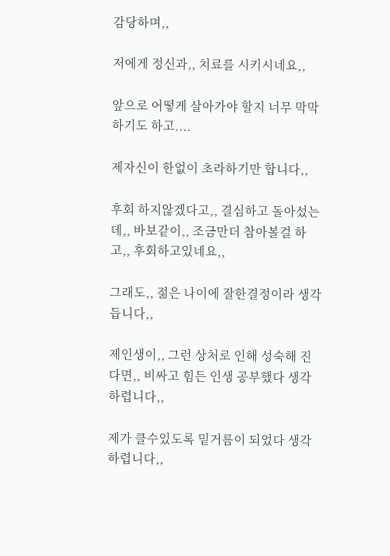감당하며,,

저에게 정신과,, 치료를 시키시네요,,

앞으로 어떻게 살아가야 할지 너무 막막하기도 하고....

제자신이 한없이 초라하기만 합니다,,

후회 하지않겠다고,, 결심하고 돌아섰는데,, 바보같이,, 조금만더 참아볼걸 하고,, 후회하고있네요,,

그래도,, 젊은 나이에 잘한결정이라 생각듭니다,,

제인생이,, 그런 상처로 인해 성숙해 진다면,, 비싸고 힘든 인생 공부했다 생각하렵니다,,

제가 클수있도록 밑거름이 되었다 생각하렵니다,,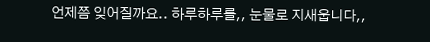언제쯤 잊어질까요.. 하루하루를,, 눈물로 지새웁니다,,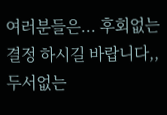여러분들은... 후회없는 결정 하시길 바랍니다,, 두서없는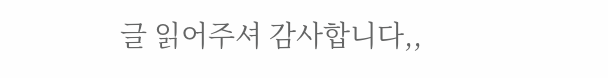글 읽어주셔 감사합니다,,